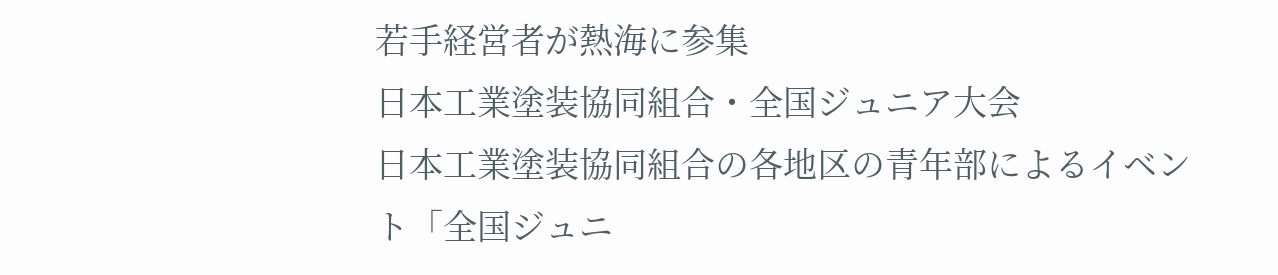若手経営者が熱海に参集
日本工業塗装協同組合・全国ジュニア大会
日本工業塗装協同組合の各地区の青年部によるイベント「全国ジュニ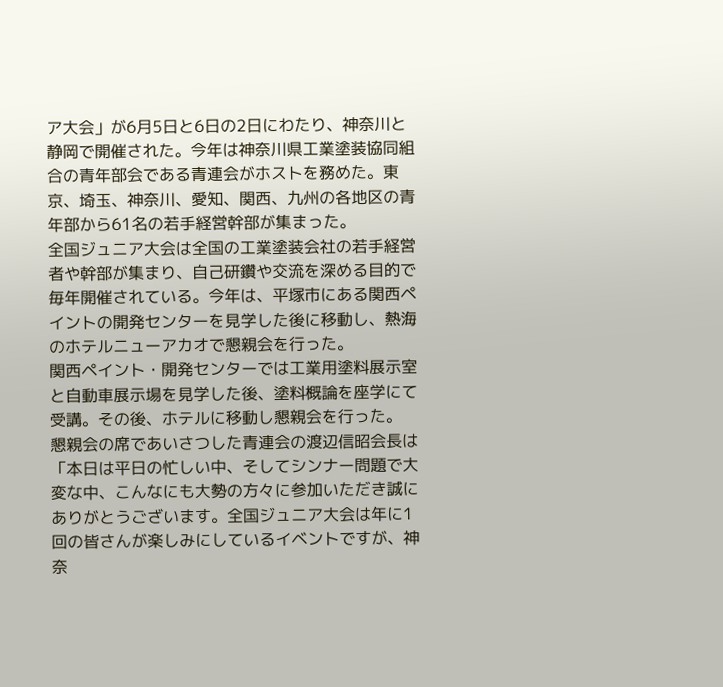ア大会」が6月5日と6日の2日にわたり、神奈川と静岡で開催された。今年は神奈川県工業塗装協同組合の青年部会である青連会がホストを務めた。東京、埼玉、神奈川、愛知、関西、九州の各地区の青年部から61名の若手経営幹部が集まった。
全国ジュニア大会は全国の工業塗装会社の若手経営者や幹部が集まり、自己研鑽や交流を深める目的で毎年開催されている。今年は、平塚市にある関西ペイントの開発センターを見学した後に移動し、熱海のホテルニューアカオで懇親会を行った。
関西ペイント・開発センターでは工業用塗料展示室と自動車展示場を見学した後、塗料概論を座学にて受講。その後、ホテルに移動し懇親会を行った。
懇親会の席であいさつした青連会の渡辺信昭会長は「本日は平日の忙しい中、そしてシンナー問題で大変な中、こんなにも大勢の方々に参加いただき誠にありがとうございます。全国ジュニア大会は年に1回の皆さんが楽しみにしているイベントですが、神奈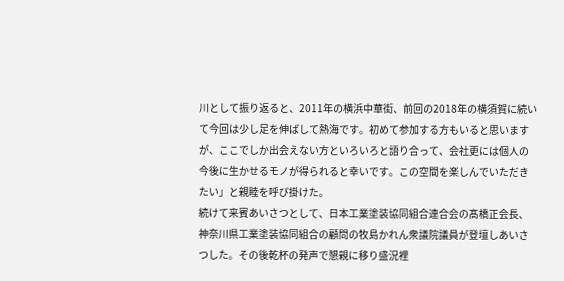川として振り返ると、2011年の横浜中華街、前回の2018年の横須賀に続いて今回は少し足を伸ばして熱海です。初めて参加する方もいると思いますが、ここでしか出会えない方といろいろと語り合って、会社更には個人の今後に生かせるモノが得られると幸いです。この空間を楽しんでいただきたい」と親睦を呼び掛けた。
続けて来賓あいさつとして、日本工業塗装協同組合連合会の髙橋正会長、神奈川県工業塗装協同組合の顧問の牧島かれん衆議院議員が登壇しあいさつした。その後乾杯の発声で懇親に移り盛況裡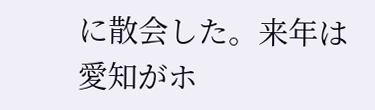に散会した。来年は愛知がホ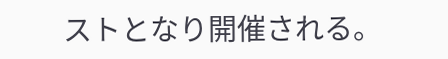ストとなり開催される。